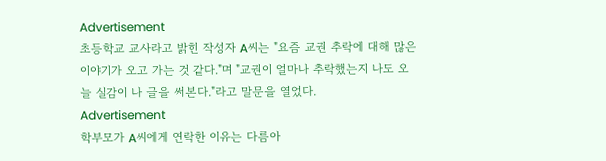Advertisement
초등학교 교사라고 밝힌 작성자 A씨는 "요즘 교권 추락에 대해 많은 이야기가 오고 가는 것 같다."며 "교권이 얼마나 추락했는지 나도 오늘 실감이 나 글을 써본다."라고 말문을 열었다.
Advertisement
학부모가 A씨에게 연락한 이유는 다름아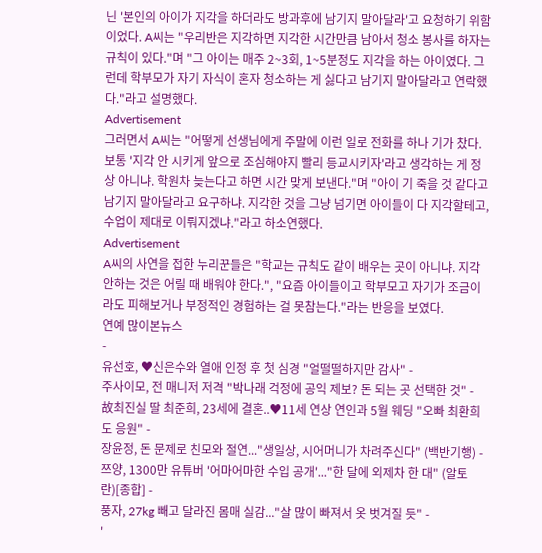닌 '본인의 아이가 지각을 하더라도 방과후에 남기지 말아달라'고 요청하기 위함이었다. A씨는 "우리반은 지각하면 지각한 시간만큼 남아서 청소 봉사를 하자는 규칙이 있다."며 "그 아이는 매주 2~3회, 1~5분정도 지각을 하는 아이였다. 그런데 학부모가 자기 자식이 혼자 청소하는 게 싫다고 남기지 말아달라고 연락했다."라고 설명했다.
Advertisement
그러면서 A씨는 "어떻게 선생님에게 주말에 이런 일로 전화를 하나 기가 찼다. 보통 '지각 안 시키게 앞으로 조심해야지 빨리 등교시키자'라고 생각하는 게 정상 아니냐. 학원차 늦는다고 하면 시간 맞게 보낸다."며 "아이 기 죽을 것 같다고 남기지 말아달라고 요구하냐. 지각한 것을 그냥 넘기면 아이들이 다 지각할테고, 수업이 제대로 이뤄지겠냐."라고 하소연했다.
Advertisement
A씨의 사연을 접한 누리꾼들은 "학교는 규칙도 같이 배우는 곳이 아니냐. 지각 안하는 것은 어릴 때 배워야 한다.", "요즘 아이들이고 학부모고 자기가 조금이라도 피해보거나 부정적인 경험하는 걸 못참는다."라는 반응을 보였다.
연예 많이본뉴스
-
유선호, ♥신은수와 열애 인정 후 첫 심경 "얼떨떨하지만 감사" -
주사이모, 전 매니저 저격 "박나래 걱정에 공익 제보? 돈 되는 곳 선택한 것" -
故최진실 딸 최준희, 23세에 결혼..♥11세 연상 연인과 5월 웨딩 "오빠 최환희도 응원" -
장윤정, 돈 문제로 친모와 절연..."생일상, 시어머니가 차려주신다" (백반기행) -
쯔양, 1300만 유튜버 '어마어마한 수입 공개'..."한 달에 외제차 한 대" (알토란)[종합] -
풍자, 27kg 빼고 달라진 몸매 실감..."살 많이 빠져서 옷 벗겨질 듯" -
'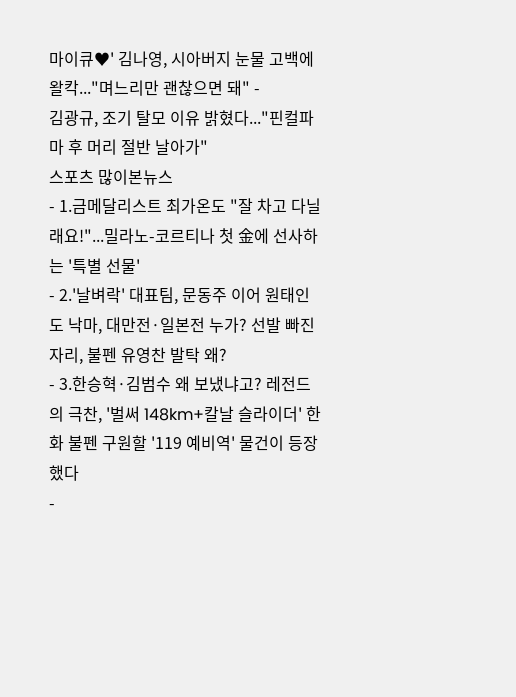마이큐♥' 김나영, 시아버지 눈물 고백에 왈칵..."며느리만 괜찮으면 돼" -
김광규, 조기 탈모 이유 밝혔다..."핀컬파마 후 머리 절반 날아가"
스포츠 많이본뉴스
- 1.금메달리스트 최가온도 "잘 차고 다닐래요!"...밀라노-코르티나 첫 金에 선사하는 '특별 선물'
- 2.'날벼락' 대표팀, 문동주 이어 원태인도 낙마, 대만전·일본전 누가? 선발 빠진 자리, 불펜 유영찬 발탁 왜?
- 3.한승혁·김범수 왜 보냈냐고? 레전드의 극찬, '벌써 148km+칼날 슬라이더' 한화 불펜 구원할 '119 예비역' 물건이 등장했다
-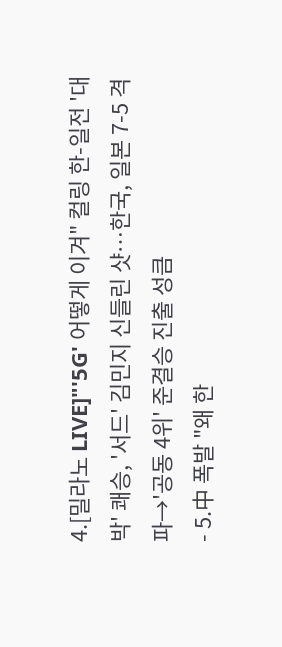4.[밀라노 LIVE]"'5G' 어떻게 이겨" 컬링 한-일전 '대박' 쾌승, '서드' 김민지 신들린 샷…한국, 일본 7-5 격파→'공동 4위' 준결승 진출 성큼
- 5.中 폭발 "왜 한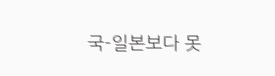국-일본보다 못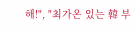해!", "최가온 있는 韓 부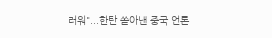러워"...한탄 쏟아낸 중국 언론